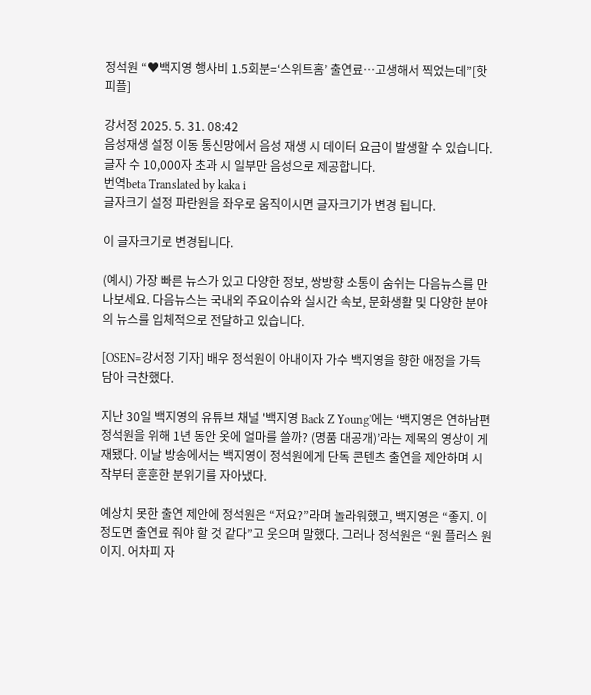정석원 “♥백지영 행사비 1.5회분=‘스위트홈’ 출연료…고생해서 찍었는데”[핫피플]

강서정 2025. 5. 31. 08:42
음성재생 설정 이동 통신망에서 음성 재생 시 데이터 요금이 발생할 수 있습니다. 글자 수 10,000자 초과 시 일부만 음성으로 제공합니다.
번역beta Translated by kaka i
글자크기 설정 파란원을 좌우로 움직이시면 글자크기가 변경 됩니다.

이 글자크기로 변경됩니다.

(예시) 가장 빠른 뉴스가 있고 다양한 정보, 쌍방향 소통이 숨쉬는 다음뉴스를 만나보세요. 다음뉴스는 국내외 주요이슈와 실시간 속보, 문화생활 및 다양한 분야의 뉴스를 입체적으로 전달하고 있습니다.

[OSEN=강서정 기자] 배우 정석원이 아내이자 가수 백지영을 향한 애정을 가득 담아 극찬했다.

지난 30일 백지영의 유튜브 채널 '백지영 Back Z Young'에는 ‘백지영은 연하남편 정석원을 위해 1년 동안 옷에 얼마를 쓸까? (명품 대공개)’라는 제목의 영상이 게재됐다. 이날 방송에서는 백지영이 정석원에게 단독 콘텐츠 출연을 제안하며 시작부터 훈훈한 분위기를 자아냈다.

예상치 못한 출연 제안에 정석원은 “저요?”라며 놀라워했고, 백지영은 “좋지. 이 정도면 출연료 줘야 할 것 같다”고 웃으며 말했다. 그러나 정석원은 “원 플러스 원이지. 어차피 자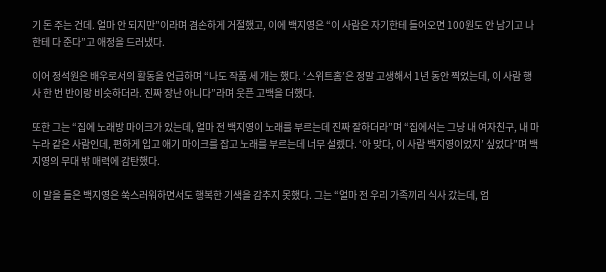기 돈 주는 건데. 얼마 안 되지만”이라며 겸손하게 거절했고, 이에 백지영은 “이 사람은 자기한테 들어오면 100원도 안 남기고 나한테 다 준다”고 애정을 드러냈다.

이어 정석원은 배우로서의 활동을 언급하며 “나도 작품 세 개는 했다. ‘스위트홈’은 정말 고생해서 1년 동안 찍었는데, 이 사람 행사 한 번 반이랑 비슷하더라. 진짜 장난 아니다”라며 웃픈 고백을 더했다.

또한 그는 “집에 노래방 마이크가 있는데, 얼마 전 백지영이 노래를 부르는데 진짜 잘하더라”며 “집에서는 그냥 내 여자친구, 내 마누라 같은 사람인데, 편하게 입고 애기 마이크를 잡고 노래를 부르는데 너무 설렜다. ‘아 맞다, 이 사람 백지영이었지’ 싶었다”며 백지영의 무대 밖 매력에 감탄했다.

이 말을 들은 백지영은 쑥스러워하면서도 행복한 기색을 감추지 못했다. 그는 “얼마 전 우리 가족끼리 식사 갔는데, 엄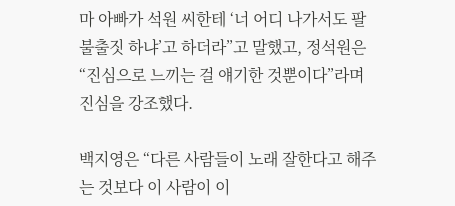마 아빠가 석원 씨한테 ‘너 어디 나가서도 팔불출짓 하냐’고 하더라”고 말했고, 정석원은 “진심으로 느끼는 걸 얘기한 것뿐이다”라며 진심을 강조했다.

백지영은 “다른 사람들이 노래 잘한다고 해주는 것보다 이 사람이 이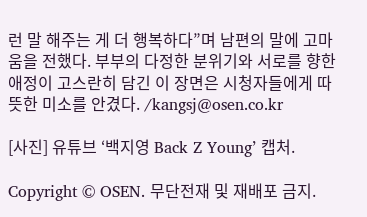런 말 해주는 게 더 행복하다”며 남편의 말에 고마움을 전했다. 부부의 다정한 분위기와 서로를 향한 애정이 고스란히 담긴 이 장면은 시청자들에게 따뜻한 미소를 안겼다. /kangsj@osen.co.kr

[사진] 유튜브 ‘백지영 Back Z Young’ 캡처.

Copyright © OSEN. 무단전재 및 재배포 금지.